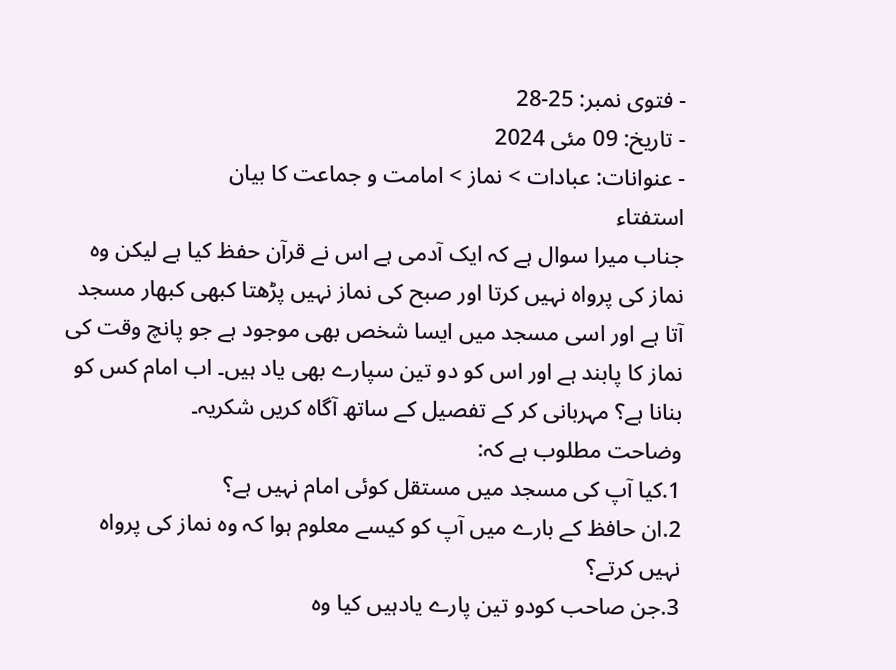- فتوی نمبر: 25-28
- تاریخ: 09 مئی 2024
- عنوانات: عبادات > نماز > امامت و جماعت کا بیان
استفتاء
جناب میرا سوال ہے کہ ایک آدمی ہے اس نے قرآن حفظ کیا ہے لیکن وہ نماز کی پرواہ نہیں کرتا اور صبح کی نماز نہیں پڑھتا کبھی کبھار مسجد آتا ہے اور اسی مسجد میں ایسا شخص بھی موجود ہے جو پانچ وقت کی نماز کا پابند ہے اور اس کو دو تین سپارے بھی یاد ہیں۔ اب امام کس کو بنانا ہے؟ مہربانی کر کے تفصیل کے ساتھ آگاہ کریں شکریہ۔
وضاحت مطلوب ہے کہ:
1.کیا آپ کی مسجد میں مستقل کوئی امام نہیں ہے؟
2.ان حافظ کے بارے میں آپ کو کیسے معلوم ہوا کہ وہ نماز کی پرواہ نہیں کرتے؟
3.جن صاحب کودو تین پارے یادہیں کیا وہ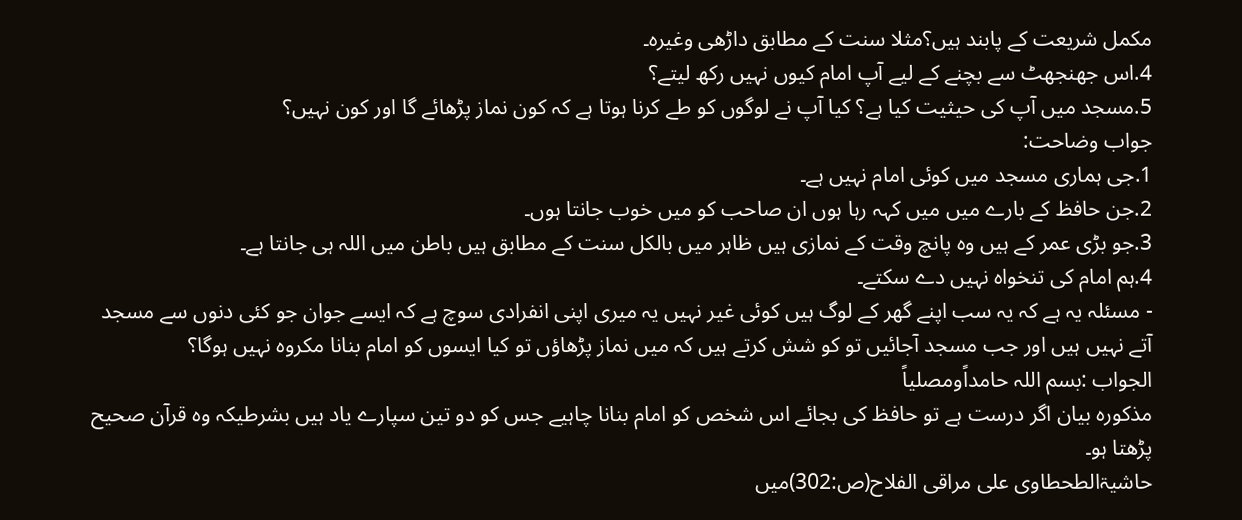مکمل شریعت کے پابند ہیں؟مثلا سنت کے مطابق داڑھی وغیرہ۔
4.اس جھنجھٹ سے بچنے کے لیے آپ امام کیوں نہیں رکھ لیتے؟
5.مسجد میں آپ کی حیثیت کیا ہے؟ کیا آپ نے لوگوں کو طے کرنا ہوتا ہے کہ کون نماز پڑھائے گا اور کون نہیں؟
جواب وضاحت:
1.جی ہماری مسجد میں کوئی امام نہیں ہے۔
2.جن حافظ کے بارے میں میں کہہ رہا ہوں ان صاحب کو میں خوب جانتا ہوں۔
3.جو بڑی عمر کے ہیں وہ پانچ وقت کے نمازی ہیں ظاہر میں بالکل سنت کے مطابق ہیں باطن میں اللہ ہی جانتا ہے۔
4.ہم امام کی تنخواہ نہیں دے سکتے۔
- مسئلہ یہ ہے کہ یہ سب اپنے گھر کے لوگ ہیں کوئی غیر نہیں یہ میری اپنی انفرادی سوچ ہے کہ ایسے جوان جو کئی دنوں سے مسجد آتے نہیں ہیں اور جب مسجد آجائیں تو کو شش کرتے ہیں کہ میں نماز پڑھاؤں تو کیا ایسوں کو امام بنانا مکروہ نہیں ہوگا؟
الجواب :بسم اللہ حامداًومصلیاً
مذکورہ بیان اگر درست ہے تو حافظ کی بجائے اس شخص کو امام بنانا چاہیے جس کو دو تین سپارے یاد ہیں بشرطیکہ وہ قرآن صحیح پڑھتا ہو۔
حاشیۃالطحطاوی علی مراقی الفلاح(ص:302)میں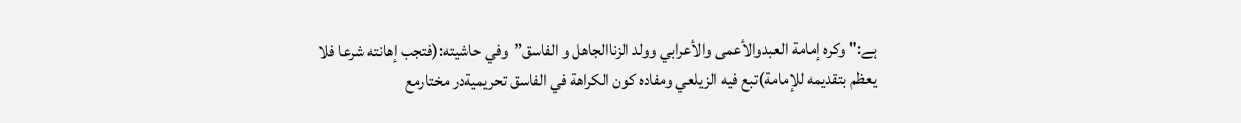ہے:"وكره إمامة العبدوالأعمى والأعرابي وولد الزناالجاهل و الفاسق”وفي حاشيته:(فتجب إهانته شرعا فلا يعظم بتقديمه للإمامة)تبع فيه الزيلعي ومفاده كون الكراهة في الفاسق تحريميةدر مختارمع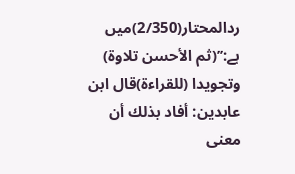ردالمحتار(2/350)میں ہے:’’(ثم الأحسن تلاوة) وتجويدا (للقراءة)قال ابن عابدين: أفاد بذلك أن معنى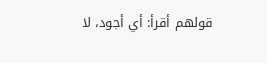قولهم أقرأ: أي أجود، لا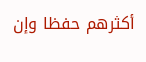أكثرهم حفظا وإن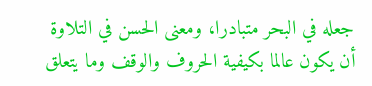جعله في البحر متبادرا، ومعنى الحسن في التلاوة أن يكون عالما بكيفية الحروف والوقف وما يتعلق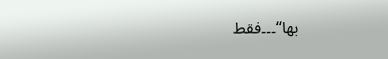بها‘‘۔۔۔فقط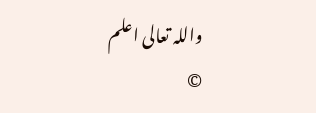واللہ تعالی اعلم
©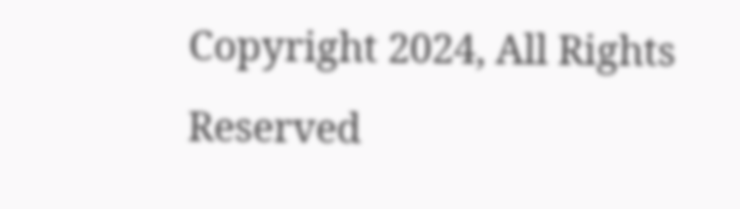Copyright 2024, All Rights Reserved